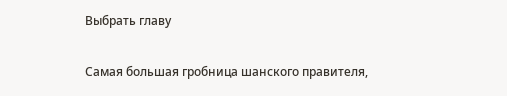Выбрать главу

Самая большая гробница шанского правителя,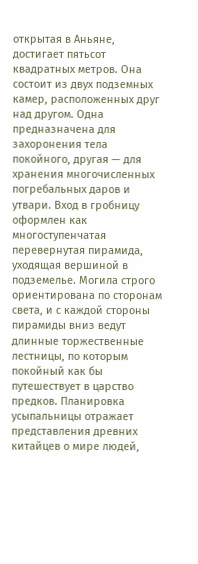открытая в Аньяне, достигает пятьсот квадратных метров. Она состоит из двух подземных камер, расположенных друг над другом. Одна предназначена для захоронения тела покойного, другая — для хранения многочисленных погребальных даров и утвари. Вход в гробницу оформлен как многоступенчатая перевернутая пирамида, уходящая вершиной в подземелье. Могила строго ориентирована по сторонам света, и с каждой стороны пирамиды вниз ведут длинные торжественные лестницы, по которым покойный как бы путешествует в царство предков. Планировка усыпальницы отражает представления древних китайцев о мире людей,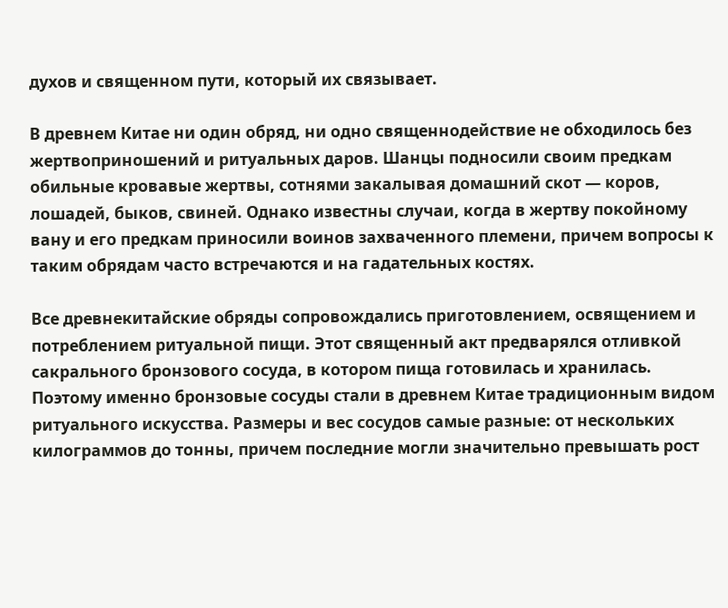духов и священном пути, который их связывает.

В древнем Китае ни один обряд, ни одно священнодействие не обходилось без жертвоприношений и ритуальных даров. Шанцы подносили своим предкам обильные кровавые жертвы, сотнями закалывая домашний скот — коров, лошадей, быков, свиней. Однако известны случаи, когда в жертву покойному вану и его предкам приносили воинов захваченного племени, причем вопросы к таким обрядам часто встречаются и на гадательных костях.

Все древнекитайские обряды сопровождались приготовлением, освящением и потреблением ритуальной пищи. Этот священный акт предварялся отливкой сакрального бронзового сосуда, в котором пища готовилась и хранилась. Поэтому именно бронзовые сосуды стали в древнем Китае традиционным видом ритуального искусства. Размеры и вес сосудов самые разные: от нескольких килограммов до тонны, причем последние могли значительно превышать рост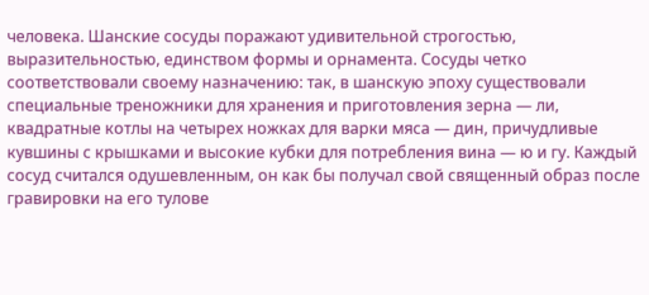человека. Шанские сосуды поражают удивительной строгостью, выразительностью, единством формы и орнамента. Сосуды четко соответствовали своему назначению: так, в шанскую эпоху существовали специальные треножники для хранения и приготовления зерна — ли, квадратные котлы на четырех ножках для варки мяса — дин, причудливые кувшины с крышками и высокие кубки для потребления вина — ю и гу. Каждый сосуд считался одушевленным, он как бы получал свой священный образ после гравировки на его тулове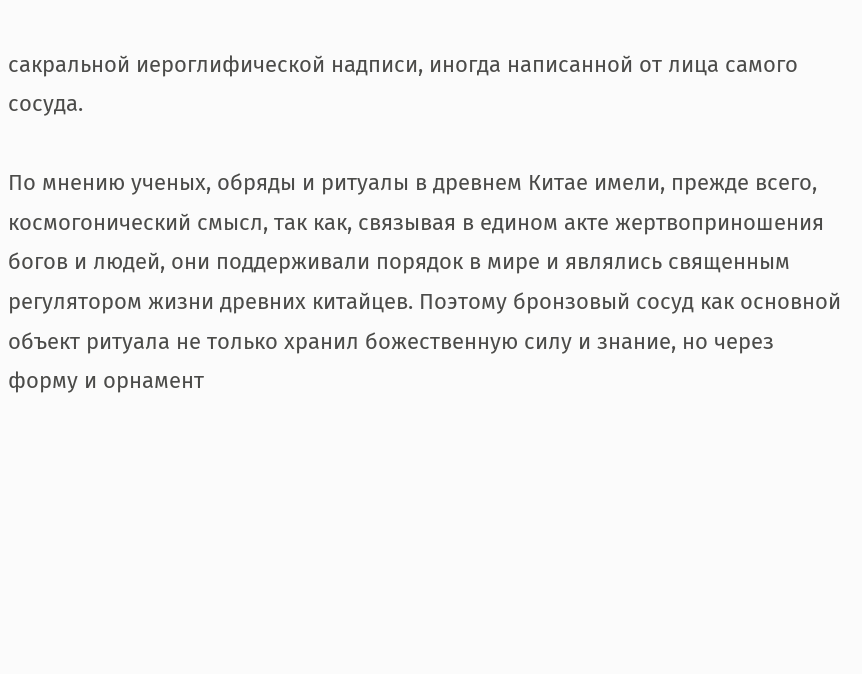сакральной иероглифической надписи, иногда написанной от лица самого сосуда.

По мнению ученых, обряды и ритуалы в древнем Китае имели, прежде всего, космогонический смысл, так как, связывая в едином акте жертвоприношения богов и людей, они поддерживали порядок в мире и являлись священным регулятором жизни древних китайцев. Поэтому бронзовый сосуд как основной объект ритуала не только хранил божественную силу и знание, но через форму и орнамент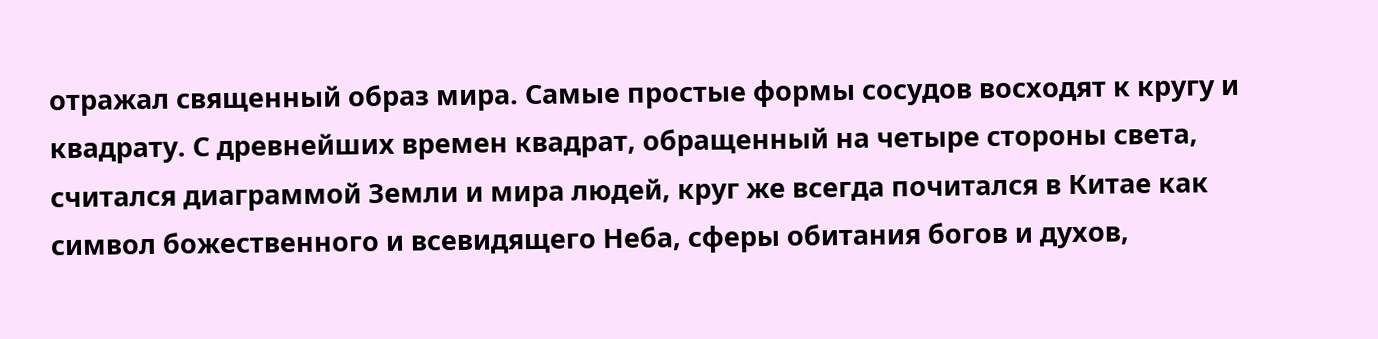отражал священный образ мира. Самые простые формы сосудов восходят к кругу и квадрату. С древнейших времен квадрат, обращенный на четыре стороны света, считался диаграммой Земли и мира людей, круг же всегда почитался в Китае как символ божественного и всевидящего Неба, сферы обитания богов и духов,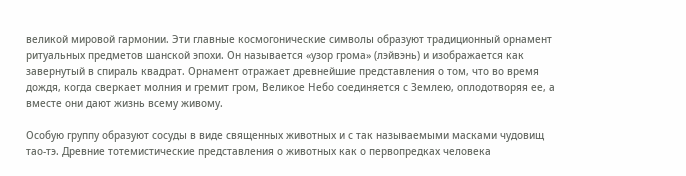великой мировой гармонии. Эти главные космогонические символы образуют традиционный орнамент ритуальных предметов шанской эпохи. Он называется «узор грома» (лэйвэнь) и изображается как завернутый в спираль квадрат. Орнамент отражает древнейшие представления о том, что во время дождя, когда сверкает молния и гремит гром, Великое Небо соединяется с Землею, оплодотворяя ее, а вместе они дают жизнь всему живому.

Особую группу образуют сосуды в виде священных животных и с так называемыми масками чудовищ тао-тэ. Древние тотемистические представления о животных как о первопредках человека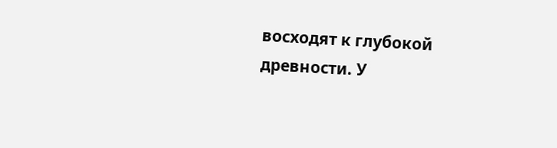восходят к глубокой древности. У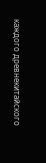каждого древнекитайского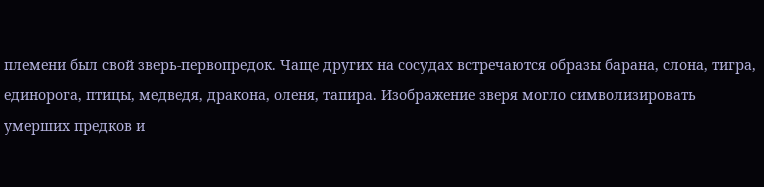племени был свой зверь-первопредок. Чаще других на сосудах встречаются образы барана, слона, тигра, единорога, птицы, медведя, дракона, оленя, тапира. Изображение зверя могло символизировать умерших предков и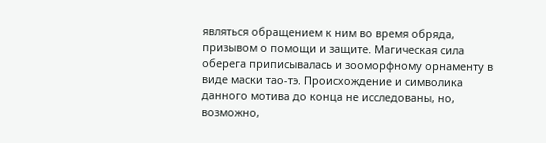являться обращением к ним во время обряда, призывом о помощи и защите. Магическая сила оберега приписывалась и зооморфному орнаменту в виде маски тао-тэ. Происхождение и символика данного мотива до конца не исследованы, но, возможно,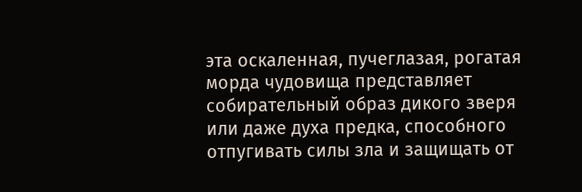эта оскаленная, пучеглазая, рогатая морда чудовища представляет собирательный образ дикого зверя или даже духа предка, способного отпугивать силы зла и защищать от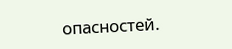опасностей.